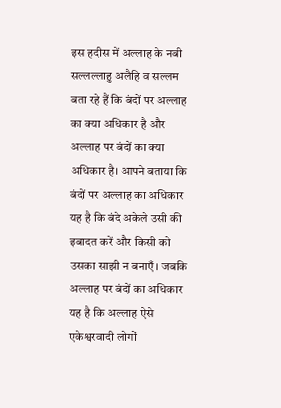इस हदीस में अल्लाह के नबी सल्लल्लाहु अलैहि व सल्लम बता रहे हैं कि बंदों पर अल्लाह का क्या अधिकार है और अल्लाह पर बंदों का क्या अधिकार है। आपने बताया कि बंदों पर अल्लाह का अधिकार यह है कि बंदे अकेले उसी की इबादत करें और किसी को उसका साझी न बनाएँ। जबकि अल्लाह पर बंदों का अधिकार यह है कि अल्लाह ऐसे एकेश्वरवादी लोगों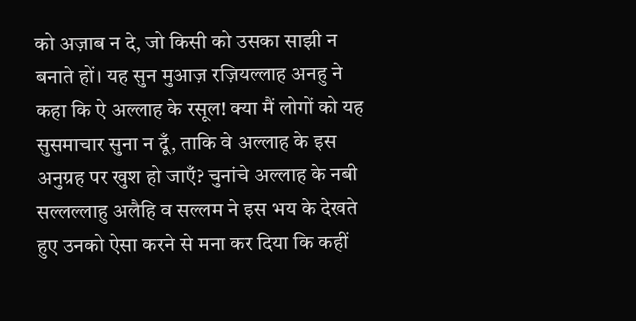को अज़ाब न दे, जो किसी को उसका साझी न बनाते हों। यह सुन मुआज़ रज़ियल्लाह अनहु ने कहा कि ऐ अल्लाह के रसूल! क्या मैं लोगों को यह सुसमाचार सुना न दूँ, ताकि वे अल्लाह के इस अनुग्रह पर खुश हो जाएँ? चुनांचे अल्लाह के नबी सल्लल्लाहु अलैहि व सल्लम ने इस भय के देखते हुए उनको ऐसा करने से मना कर दिया कि कहीं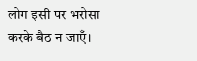लोग इसी पर भरोसा करके बैठ न जाएँ।